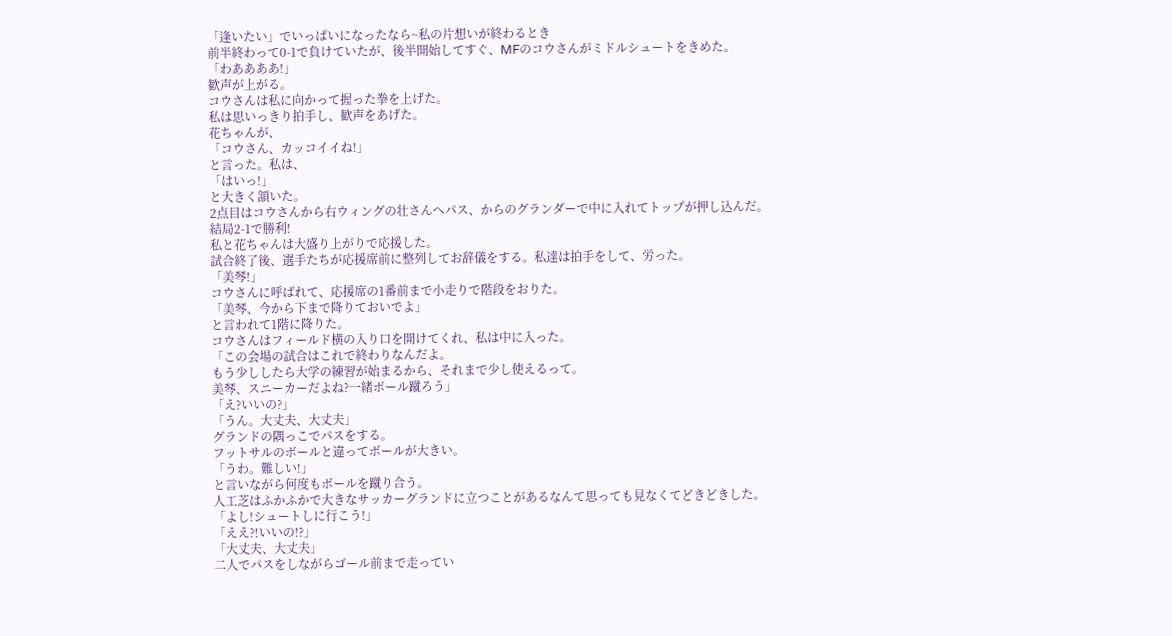「逢いたい」でいっぱいになったなら~私の片想いが終わるとき
前半終わって0-1で負けていたが、後半開始してすぐ、MFのコウさんがミドルシュートをきめた。
「わああああ!」
歓声が上がる。
コウさんは私に向かって握った拳を上げた。
私は思いっきり拍手し、歓声をあげた。
花ちゃんが、
「コウさん、カッコイイね!」
と言った。私は、
「はいっ!」
と大きく頷いた。
2点目はコウさんから右ウィングの壮さんへパス、からのグランダーで中に入れてトップが押し込んだ。
結局2-1で勝利!
私と花ちゃんは大盛り上がりで応援した。
試合終了後、選手たちが応援席前に整列してお辞儀をする。私達は拍手をして、労った。
「美琴!」
コウさんに呼ばれて、応援席の1番前まで小走りで階段をおりた。
「美琴、今から下まで降りておいでよ」
と言われて1階に降りた。
コウさんはフィールド横の入り口を開けてくれ、私は中に入った。
「この会場の試合はこれで終わりなんだよ。
もう少ししたら大学の練習が始まるから、それまで少し使えるって。
美琴、スニーカーだよね?一緒ボール蹴ろう」
「え?いいの?」
「うん。大丈夫、大丈夫」
グランドの隅っこでパスをする。
フットサルのボールと違ってボールが大きい。
「うわ。難しい!」
と言いながら何度もボールを蹴り合う。
人工芝はふかふかで大きなサッカーグランドに立つことがあるなんて思っても見なくてどきどきした。
「よし!シュートしに行こう!」
「ええ?!いいの!?」
「大丈夫、大丈夫」
二人でパスをしながらゴール前まで走ってい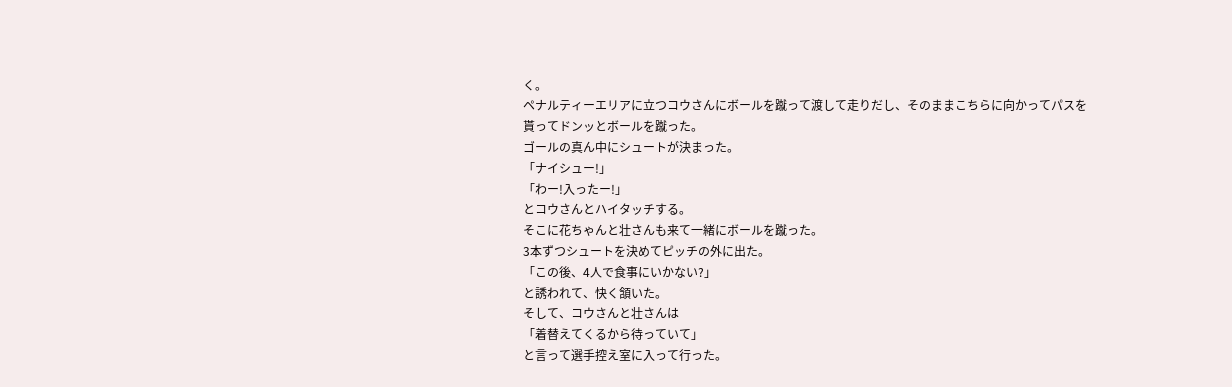く。
ペナルティーエリアに立つコウさんにボールを蹴って渡して走りだし、そのままこちらに向かってパスを貰ってドンッとボールを蹴った。
ゴールの真ん中にシュートが決まった。
「ナイシュー!」
「わー!入ったー!」
とコウさんとハイタッチする。
そこに花ちゃんと壮さんも来て一緒にボールを蹴った。
3本ずつシュートを決めてピッチの外に出た。
「この後、4人で食事にいかない?」
と誘われて、快く頷いた。
そして、コウさんと壮さんは
「着替えてくるから待っていて」
と言って選手控え室に入って行った。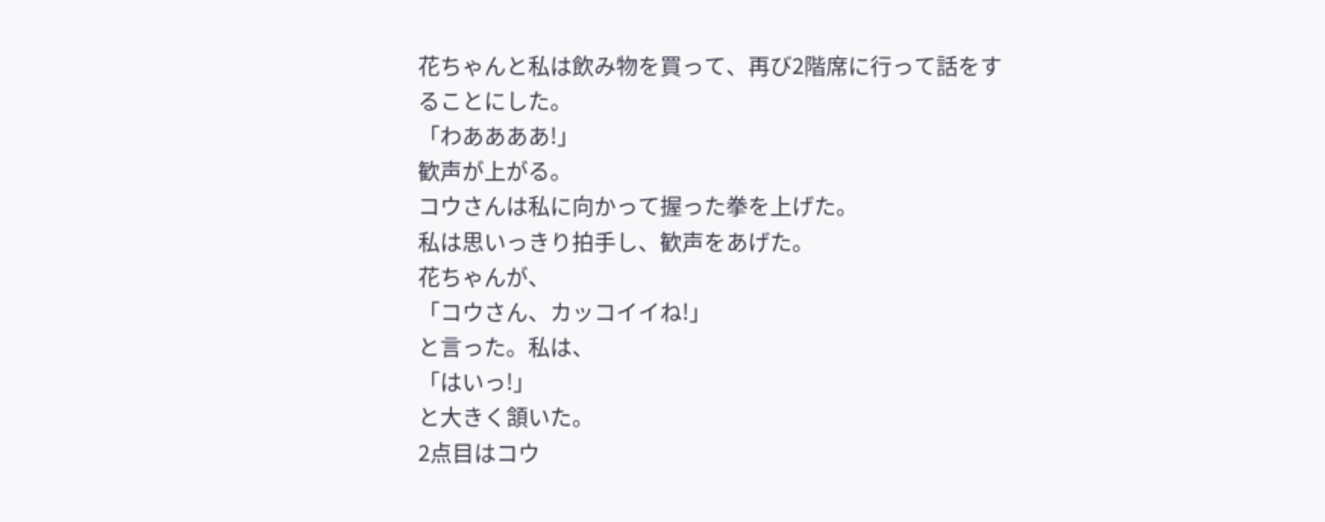花ちゃんと私は飲み物を買って、再び2階席に行って話をすることにした。
「わああああ!」
歓声が上がる。
コウさんは私に向かって握った拳を上げた。
私は思いっきり拍手し、歓声をあげた。
花ちゃんが、
「コウさん、カッコイイね!」
と言った。私は、
「はいっ!」
と大きく頷いた。
2点目はコウ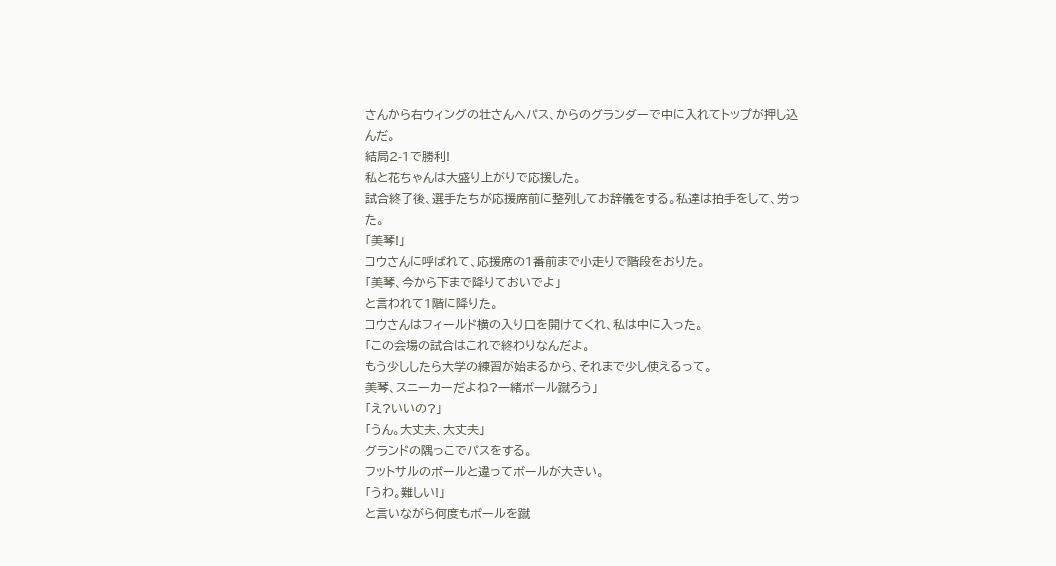さんから右ウィングの壮さんへパス、からのグランダーで中に入れてトップが押し込んだ。
結局2-1で勝利!
私と花ちゃんは大盛り上がりで応援した。
試合終了後、選手たちが応援席前に整列してお辞儀をする。私達は拍手をして、労った。
「美琴!」
コウさんに呼ばれて、応援席の1番前まで小走りで階段をおりた。
「美琴、今から下まで降りておいでよ」
と言われて1階に降りた。
コウさんはフィールド横の入り口を開けてくれ、私は中に入った。
「この会場の試合はこれで終わりなんだよ。
もう少ししたら大学の練習が始まるから、それまで少し使えるって。
美琴、スニーカーだよね?一緒ボール蹴ろう」
「え?いいの?」
「うん。大丈夫、大丈夫」
グランドの隅っこでパスをする。
フットサルのボールと違ってボールが大きい。
「うわ。難しい!」
と言いながら何度もボールを蹴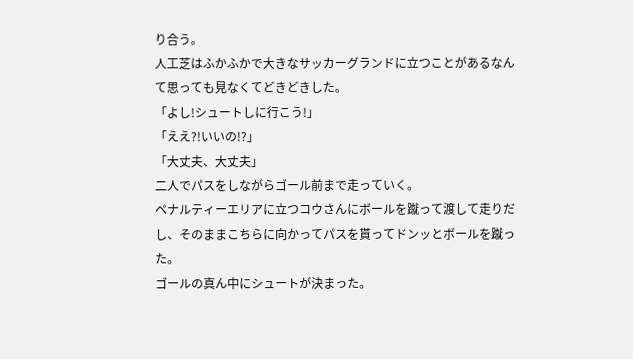り合う。
人工芝はふかふかで大きなサッカーグランドに立つことがあるなんて思っても見なくてどきどきした。
「よし!シュートしに行こう!」
「ええ?!いいの!?」
「大丈夫、大丈夫」
二人でパスをしながらゴール前まで走っていく。
ペナルティーエリアに立つコウさんにボールを蹴って渡して走りだし、そのままこちらに向かってパスを貰ってドンッとボールを蹴った。
ゴールの真ん中にシュートが決まった。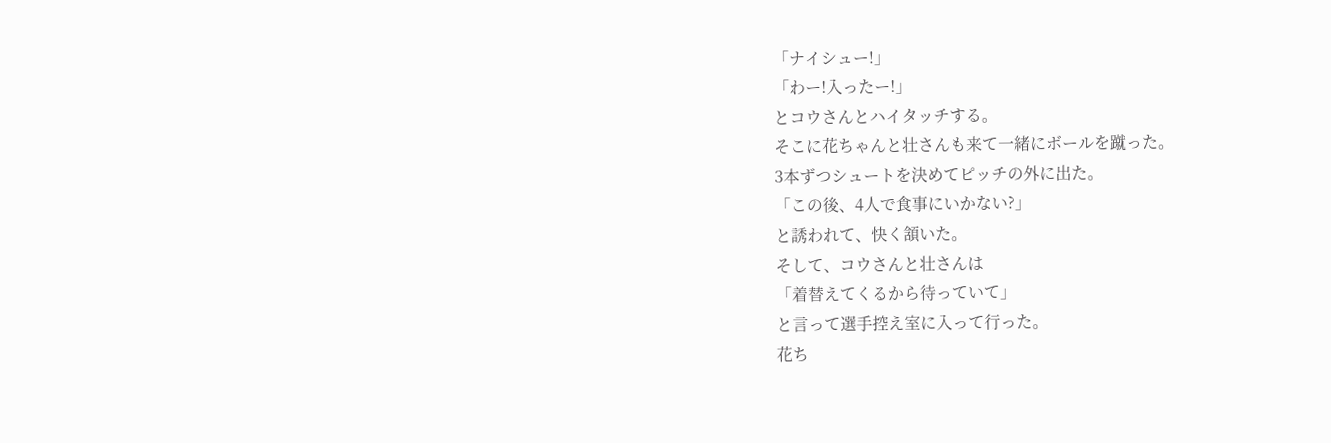「ナイシュー!」
「わー!入ったー!」
とコウさんとハイタッチする。
そこに花ちゃんと壮さんも来て一緒にボールを蹴った。
3本ずつシュートを決めてピッチの外に出た。
「この後、4人で食事にいかない?」
と誘われて、快く頷いた。
そして、コウさんと壮さんは
「着替えてくるから待っていて」
と言って選手控え室に入って行った。
花ち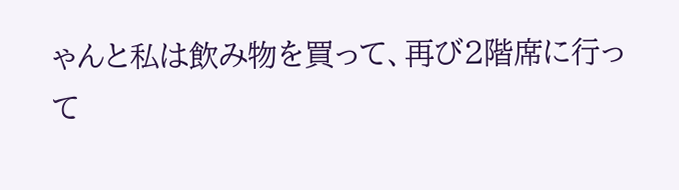ゃんと私は飲み物を買って、再び2階席に行って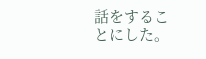話をすることにした。